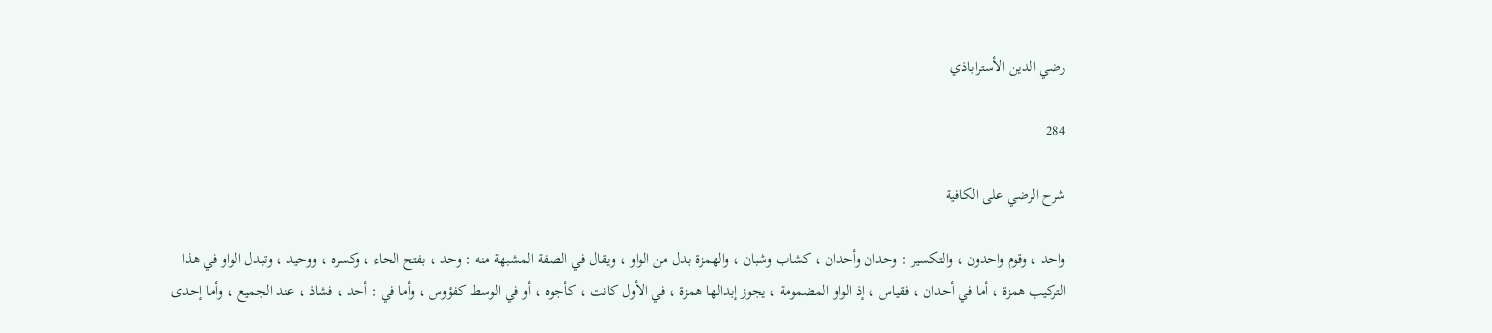رضي الدين الأستراباذي

284

شرح الرضي على الكافية

واحد ، وقوم واحدون ، والتكسير : وحدان وأحدان ، كشاب وشبان ، والهمزة بدل من الواو ، ويقال في الصفة المشبهة منه : وحد ، بفتح الحاء ، وكسره ، ووحيد ، وتبدل الواو في هذا التركيب همزة ، أما في أحدان ، فقياس ، إذ الواو المضمومة ، يجوز إبدالها همزة ، في الأول كانت ، كأجوه ، أو في الوسط كفؤوس ، وأما في : أحد ، فشاذ ، عند الجميع ، وأما إحدى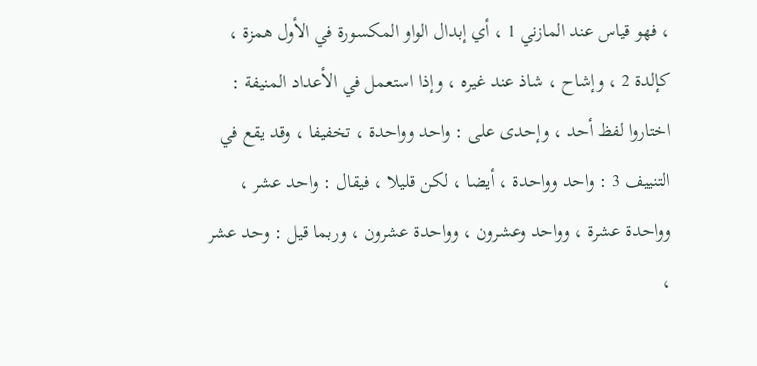، فهو قياس عند المازني 1 ، أي إبدال الواو المكسورة في الأول همزة ، كإلدة 2 ، وإشاح ، شاذ عند غيره ، وإذا استعمل في الأعداد المنيفة : اختاروا لفظ أحد ، وإحدى على : واحد وواحدة ، تخفيفا ، وقد يقع في التنييف 3 : واحد وواحدة ، أيضا ، لكن قليلا ، فيقال : واحد عشر ، وواحدة عشرة ، وواحد وعشرون ، وواحدة عشرون ، وربما قيل : وحد عشر ،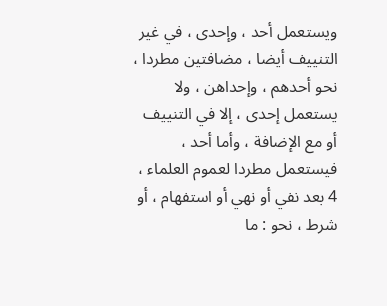ويستعمل أحد ، وإحدى ، في غير التنييف أيضا ، مضافتين مطردا ، نحو أحدهم ، وإحداهن ، ولا يستعمل إحدى ، إلا في التنييف أو مع الإضافة ، وأما أحد ، فيستعمل مطردا لعموم العلماء ، 4 بعد نفي أو نهي أو استفهام ، أو شرط ، نحو : ما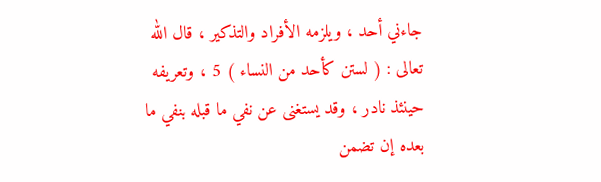جاءني أحد ، ويلزمه الأفراد والتذكير ، قال الله تعالى : ( لستن كأحد من النساء ) 5 ، وتعريفه حينئذ نادر ، وقد يستغنى عن نفي ما قبله بنفي ما بعده إن تضمن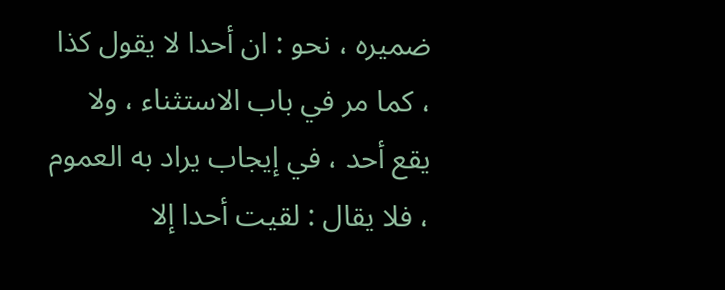ضميره ، نحو : ان أحدا لا يقول كذا ، كما مر في باب الاستثناء ، ولا يقع أحد ، في إيجاب يراد به العموم ، فلا يقال : لقيت أحدا إلا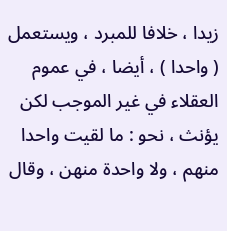زيدا ، خلافا للمبرد ، ويستعمل ( واحدا ) ، أيضا ، في عموم العقلاء في غير الموجب لكن يؤنث ، نحو : ما لقيت واحدا منهم ، ولا واحدة منهن ، وقال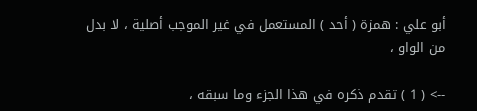أبو علي : همزة ( أحد ) المستعمل في غير الموجب أصلية ، لا بدل من الواو ،

--> ( 1 ) تقدم ذكره في هذا الجزء وما سبقه ،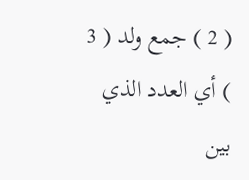( 2 ) جمع ولد ( 3 ) أي العدد الذي بين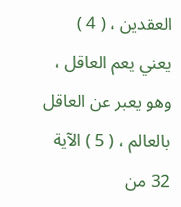العقدين ، ( 4 ) يعني يعم العاقل ، وهو يعبر عن العاقل بالعالم ، ( 5 ) الآية 32 من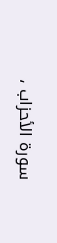سورة الأحزاب ،